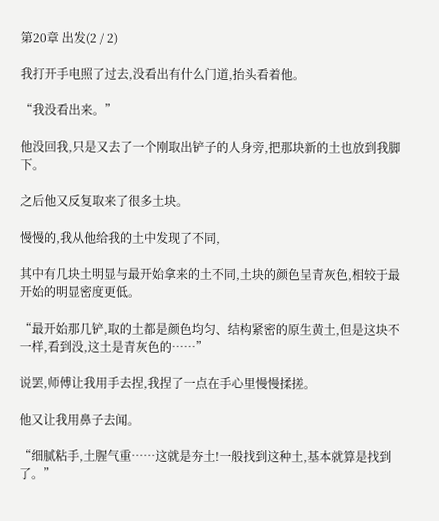第20章 出发(2 / 2)

我打开手电照了过去,没看出有什么门道,抬头看着他。

“我没看出来。”

他没回我,只是又去了一个刚取出铲子的人身旁,把那块新的土也放到我脚下。

之后他又反复取来了很多土块。

慢慢的,我从他给我的土中发现了不同,

其中有几块土明显与最开始拿来的土不同,土块的颜色呈青灰色,相较于最开始的明显密度更低。

“最开始那几铲,取的土都是颜色均匀、结构紧密的原生黄土,但是这块不一样,看到没,这土是青灰色的……”

说罢,师傅让我用手去捏,我捏了一点在手心里慢慢揉搓。

他又让我用鼻子去闻。

“细腻粘手,土腥气重……这就是夯土!一般找到这种土,基本就算是找到了。”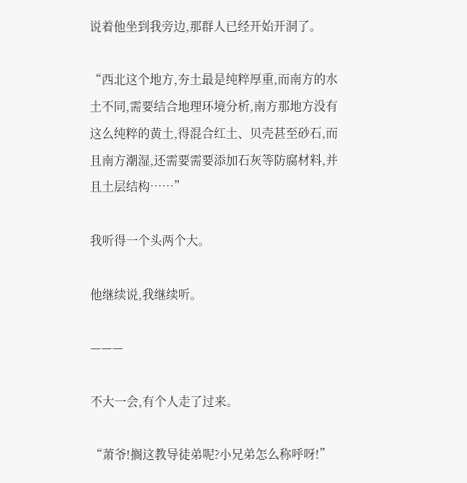说着他坐到我旁边,那群人已经开始开洞了。

“西北这个地方,夯土最是纯粹厚重,而南方的水土不同,需要结合地理环境分析,南方那地方没有这么纯粹的黄土,得混合红土、贝壳甚至砂石,而且南方潮湿,还需要需要添加石灰等防腐材料,并且土层结构……”

我听得一个头两个大。

他继续说,我继续听。

———

不大一会,有个人走了过来。

“萧爷!搁这教导徒弟呢?小兄弟怎么称呼呀!”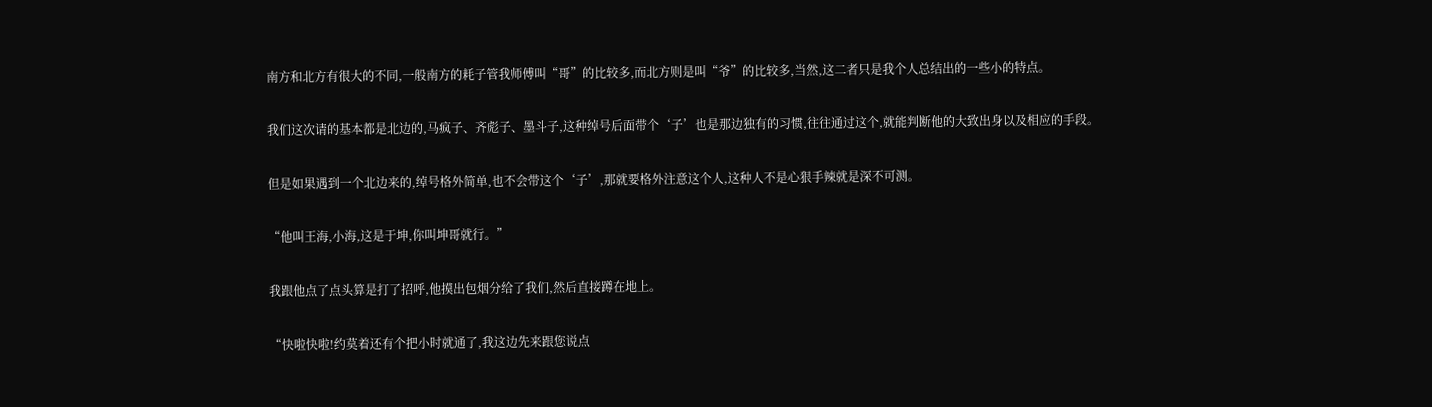南方和北方有很大的不同,一般南方的耗子管我师傅叫“哥”的比较多,而北方则是叫“爷”的比较多,当然,这二者只是我个人总结出的一些小的特点。

我们这次请的基本都是北边的,马疯子、齐彪子、墨斗子,这种绰号后面带个‘子’也是那边独有的习惯,往往通过这个,就能判断他的大致出身以及相应的手段。

但是如果遇到一个北边来的,绰号格外简单,也不会带这个‘子’,那就要格外注意这个人,这种人不是心狠手辣就是深不可测。

“他叫王海,小海,这是于坤,你叫坤哥就行。”

我跟他点了点头算是打了招呼,他摸出包烟分给了我们,然后直接蹲在地上。

“快啦快啦!约莫着还有个把小时就通了,我这边先来跟您说点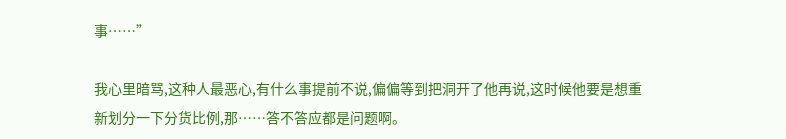事……”

我心里暗骂,这种人最恶心,有什么事提前不说,偏偏等到把洞开了他再说,这时候他要是想重新划分一下分货比例,那……答不答应都是问题啊。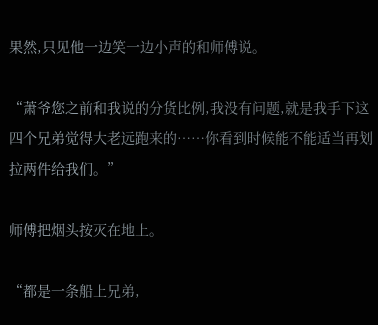果然,只见他一边笑一边小声的和师傅说。

“萧爷您之前和我说的分货比例,我没有问题,就是我手下这四个兄弟觉得大老远跑来的……你看到时候能不能适当再划拉两件给我们。”

师傅把烟头按灭在地上。

“都是一条船上兄弟,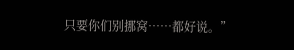只要你们别挪窝……都好说。”